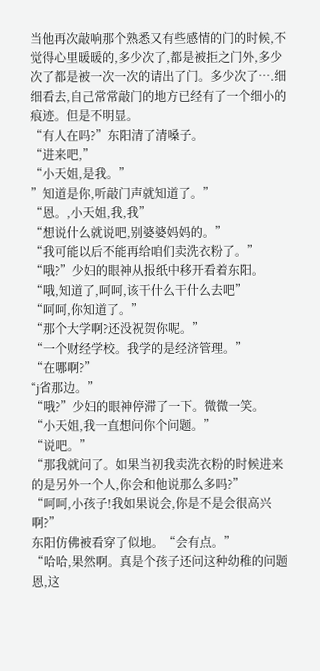当他再次敲响那个熟悉又有些感情的门的时候,不觉得心里暖暖的,多少次了,都是被拒之门外,多少次了都是被一次一次的请出了门。多少次了….细细看去,自己常常敲门的地方已经有了一个细小的痕迹。但是不明显。
“有人在吗?”东阳清了清嗓子。
“进来吧,”
“小天姐,是我。”
”知道是你,听敲门声就知道了。”
“恩。,小天姐,我,我”
“想说什么就说吧,别婆婆妈妈的。”
“我可能以后不能再给咱们卖洗衣粉了。”
“哦?”少妇的眼神从报纸中移开看着东阳。
“哦,知道了,呵呵,该干什么干什么去吧”
“呵呵,你知道了。”
“那个大学啊?还没祝贺你呢。”
“一个财经学校。我学的是经济管理。”
“在哪啊?”
“j省那边。”
“哦?”少妇的眼神停滞了一下。微微一笑。
“小天姐,我一直想问你个问题。”
“说吧。”
“那我就问了。如果当初我卖洗衣粉的时候进来的是另外一个人,你会和他说那么多吗?”
“呵呵,小孩子!我如果说会,你是不是会很高兴啊?”
东阳仿佛被看穿了似地。“会有点。”
“哈哈,果然啊。真是个孩子还问这种幼稚的问题恩,这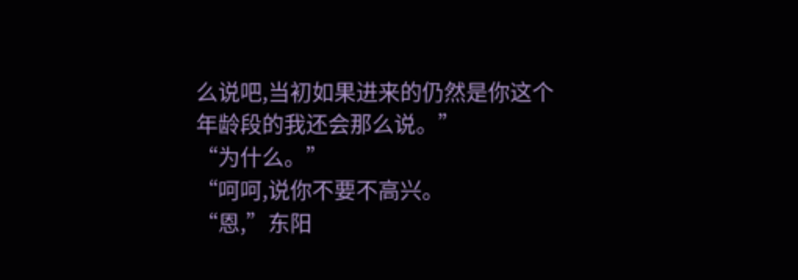么说吧,当初如果进来的仍然是你这个年龄段的我还会那么说。”
“为什么。”
“呵呵,说你不要不高兴。
“恩,”东阳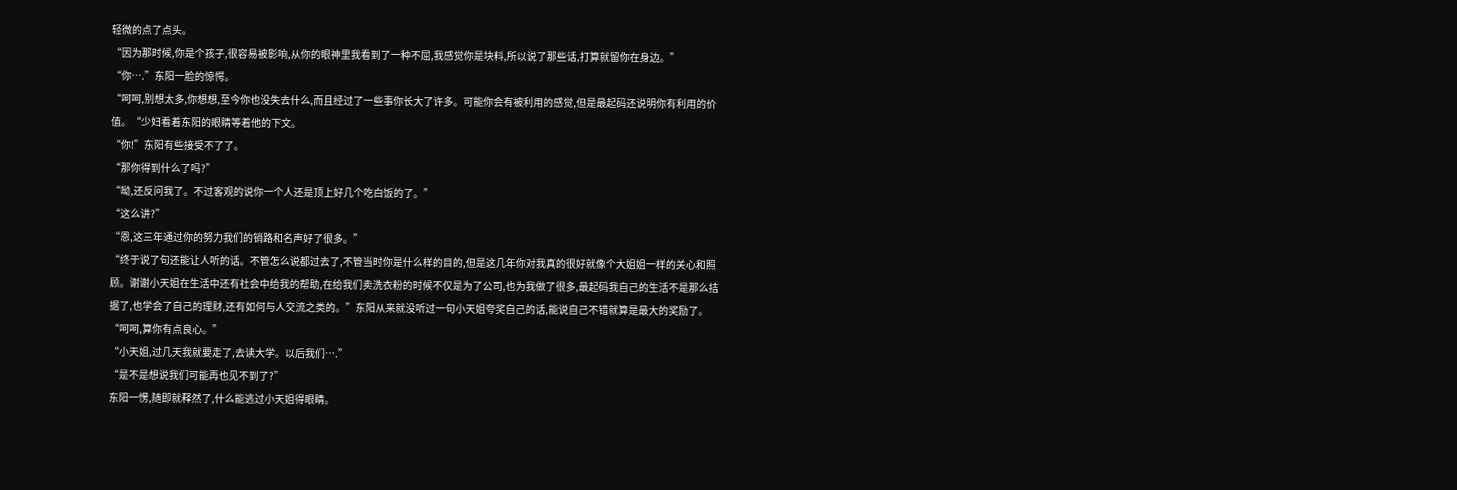轻微的点了点头。
“因为那时候,你是个孩子,很容易被影响,从你的眼神里我看到了一种不屈,我感觉你是块料,所以说了那些话,打算就留你在身边。”
“你….”东阳一脸的惊愕。
“呵呵,别想太多,你想想,至今你也没失去什么,而且经过了一些事你长大了许多。可能你会有被利用的感觉,但是最起码还说明你有利用的价值。“少妇看着东阳的眼睛等着他的下文。
“你!”东阳有些接受不了了。
“那你得到什么了吗?”
“呦,还反问我了。不过客观的说你一个人还是顶上好几个吃白饭的了。”
“这么讲?”
“恩,这三年通过你的努力我们的销路和名声好了很多。”
“终于说了句还能让人听的话。不管怎么说都过去了,不管当时你是什么样的目的,但是这几年你对我真的很好就像个大姐姐一样的关心和照顾。谢谢小天姐在生活中还有社会中给我的帮助,在给我们卖洗衣粉的时候不仅是为了公司,也为我做了很多,最起码我自己的生活不是那么拮据了,也学会了自己的理财,还有如何与人交流之类的。”东阳从来就没听过一句小天姐夸奖自己的话,能说自己不错就算是最大的奖励了。
“呵呵,算你有点良心。”
“小天姐,过几天我就要走了,去读大学。以后我们….”
“是不是想说我们可能再也见不到了?”
东阳一愣,随即就释然了,什么能逃过小天姐得眼睛。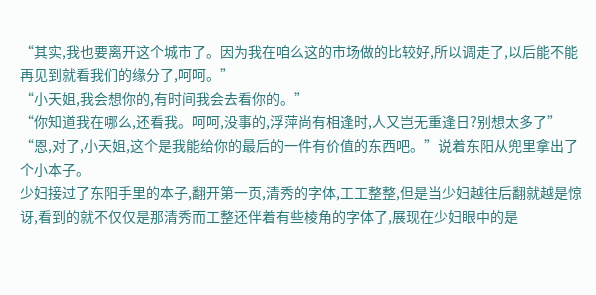“其实,我也要离开这个城市了。因为我在咱么这的市场做的比较好,所以调走了,以后能不能再见到就看我们的缘分了,呵呵。”
“小天姐,我会想你的,有时间我会去看你的。”
“你知道我在哪么,还看我。呵呵,没事的,浮萍尚有相逢时,人又岂无重逢日?别想太多了”
“恩,对了,小天姐,这个是我能给你的最后的一件有价值的东西吧。”说着东阳从兜里拿出了个小本子。
少妇接过了东阳手里的本子,翻开第一页,清秀的字体,工工整整,但是当少妇越往后翻就越是惊讶,看到的就不仅仅是那清秀而工整还伴着有些棱角的字体了,展现在少妇眼中的是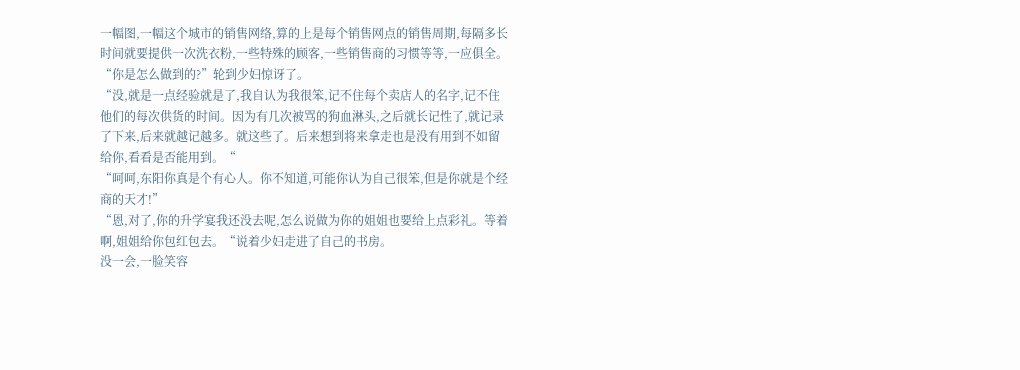一幅图,一幅这个城市的销售网络,算的上是每个销售网点的销售周期,每隔多长时间就要提供一次洗衣粉,一些特殊的顾客,一些销售商的习惯等等,一应俱全。
“你是怎么做到的?”轮到少妇惊讶了。
“没,就是一点经验就是了,我自认为我很笨,记不住每个卖店人的名字,记不住他们的每次供货的时间。因为有几次被骂的狗血淋头,之后就长记性了,就记录了下来,后来就越记越多。就这些了。后来想到将来拿走也是没有用到不如留给你,看看是否能用到。“
“呵呵,东阳你真是个有心人。你不知道,可能你认为自己很笨,但是你就是个经商的天才!”
“恩,对了,你的升学宴我还没去呢,怎么说做为你的姐姐也要给上点彩礼。等着啊,姐姐给你包红包去。“说着少妇走进了自己的书房。
没一会,一脸笑容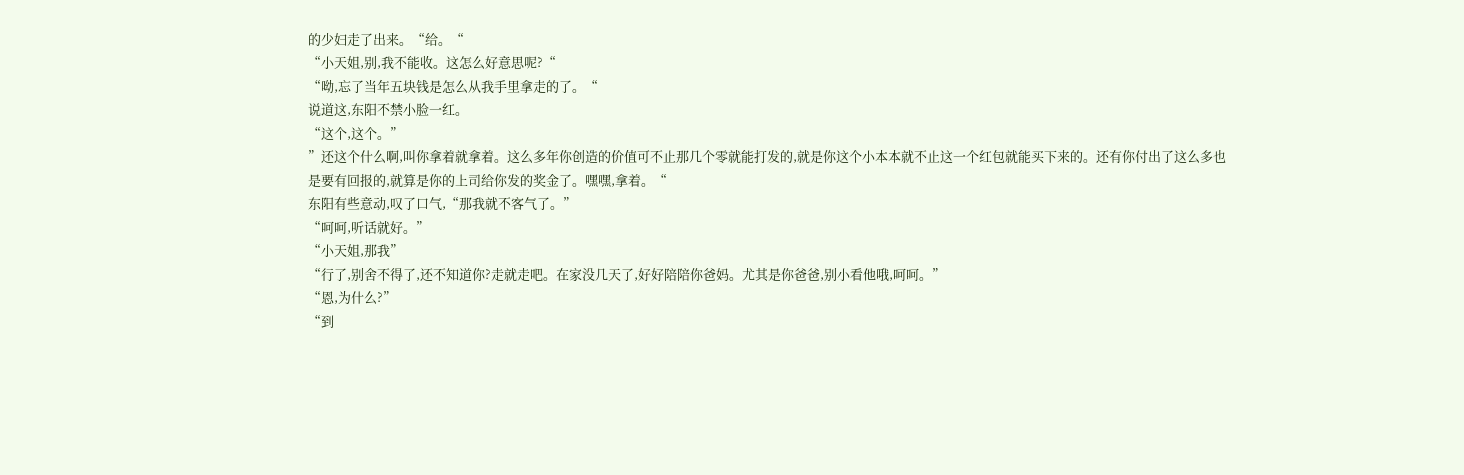的少妇走了出来。“给。“
“小天姐,别,我不能收。这怎么好意思呢?“
“呦,忘了当年五块钱是怎么从我手里拿走的了。“
说道这,东阳不禁小脸一红。
“这个,这个。”
”还这个什么啊,叫你拿着就拿着。这么多年你创造的价值可不止那几个零就能打发的,就是你这个小本本就不止这一个红包就能买下来的。还有你付出了这么多也是要有回报的,就算是你的上司给你发的奖金了。嘿嘿,拿着。“
东阳有些意动,叹了口气,“那我就不客气了。”
“呵呵,听话就好。”
“小天姐,那我”
“行了,别舍不得了,还不知道你?走就走吧。在家没几天了,好好陪陪你爸妈。尤其是你爸爸,别小看他哦,呵呵。”
“恩,为什么?”
“到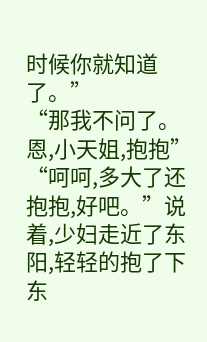时候你就知道了。”
“那我不问了。恩,小天姐,抱抱”
“呵呵,多大了还抱抱,好吧。”说着,少妇走近了东阳,轻轻的抱了下东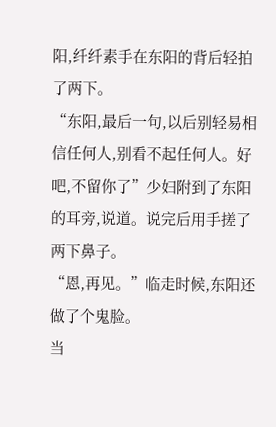阳,纤纤素手在东阳的背后轻拍了两下。
“东阳,最后一句,以后别轻易相信任何人,别看不起任何人。好吧,不留你了”少妇附到了东阳的耳旁,说道。说完后用手搓了两下鼻子。
“恩,再见。”临走时候,东阳还做了个鬼脸。
当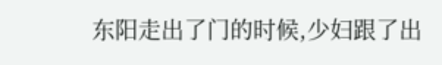东阳走出了门的时候,少妇跟了出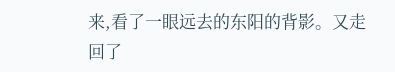来,看了一眼远去的东阳的背影。又走回了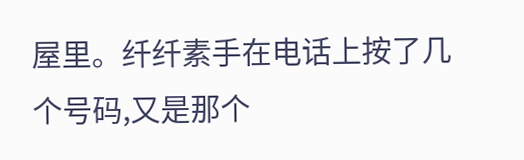屋里。纤纤素手在电话上按了几个号码,又是那个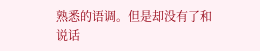熟悉的语调。但是却没有了和说话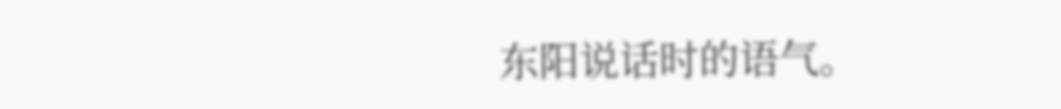东阳说话时的语气。